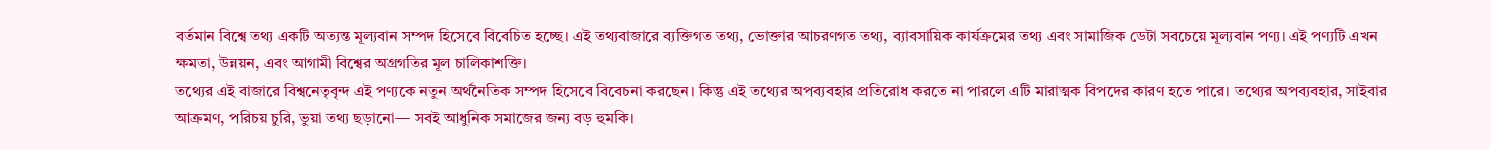বর্তমান বিশ্বে তথ্য একটি অত্যন্ত মূল্যবান সম্পদ হিসেবে বিবেচিত হচ্ছে। এই তথ্যবাজারে ব্যক্তিগত তথ্য, ভোক্তার আচরণগত তথ্য, ব্যাবসায়িক কার্যক্রমের তথ্য এবং সামাজিক ডেটা সবচেয়ে মূল্যবান পণ্য। এই পণ্যটি এখন ক্ষমতা, উন্নয়ন, এবং আগামী বিশ্বের অগ্রগতির মূল চালিকাশক্তি।
তথ্যের এই বাজারে বিশ্বনেতৃবৃন্দ এই পণ্যকে নতুন অর্থনৈতিক সম্পদ হিসেবে বিবেচনা করছেন। কিন্তু এই তথ্যের অপব্যবহার প্রতিরোধ করতে না পারলে এটি মারাত্মক বিপদের কারণ হতে পারে। তথ্যের অপব্যবহার, সাইবার আক্রমণ, পরিচয় চুরি, ভুয়া তথ্য ছড়ানো— সবই আধুনিক সমাজের জন্য বড় হুমকি।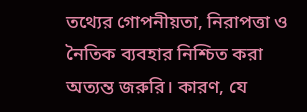তথ্যের গোপনীয়তা, নিরাপত্তা ও নৈতিক ব্যবহার নিশ্চিত করা অত্যন্ত জরুরি। কারণ, যে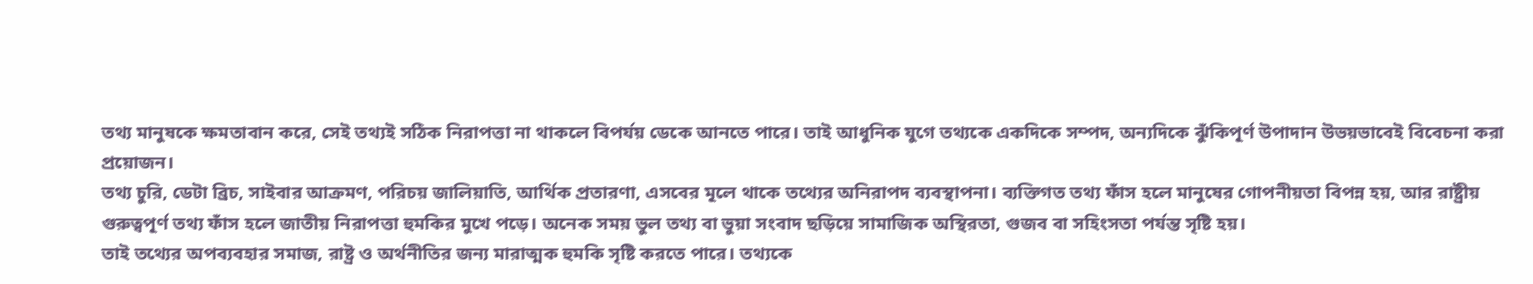তথ্য মানুষকে ক্ষমতাবান করে, সেই তথ্যই সঠিক নিরাপত্তা না থাকলে বিপর্যয় ডেকে আনতে পারে। তাই আধুনিক যুগে তথ্যকে একদিকে সম্পদ, অন্যদিকে ঝুঁকিপূর্ণ উপাদান উভয়ভাবেই বিবেচনা করা প্রয়োজন।
তথ্য চুরি, ডেটা ব্রিচ, সাইবার আক্রমণ, পরিচয় জালিয়াতি, আর্থিক প্রতারণা, এসবের মূলে থাকে তথ্যের অনিরাপদ ব্যবস্থাপনা। ব্যক্তিগত তথ্য ফাঁস হলে মানুষের গোপনীয়তা বিপন্ন হয়, আর রাষ্ট্রীয় গুরুত্বপূর্ণ তথ্য ফাঁস হলে জাতীয় নিরাপত্তা হুমকির মুখে পড়ে। অনেক সময় ভুল তথ্য বা ভুয়া সংবাদ ছড়িয়ে সামাজিক অস্থিরতা, গুজব বা সহিংসতা পর্যন্ত সৃষ্টি হয়।
তাই তথ্যের অপব্যবহার সমাজ, রাষ্ট্র ও অর্থনীতির জন্য মারাত্মক হুমকি সৃষ্টি করতে পারে। তথ্যকে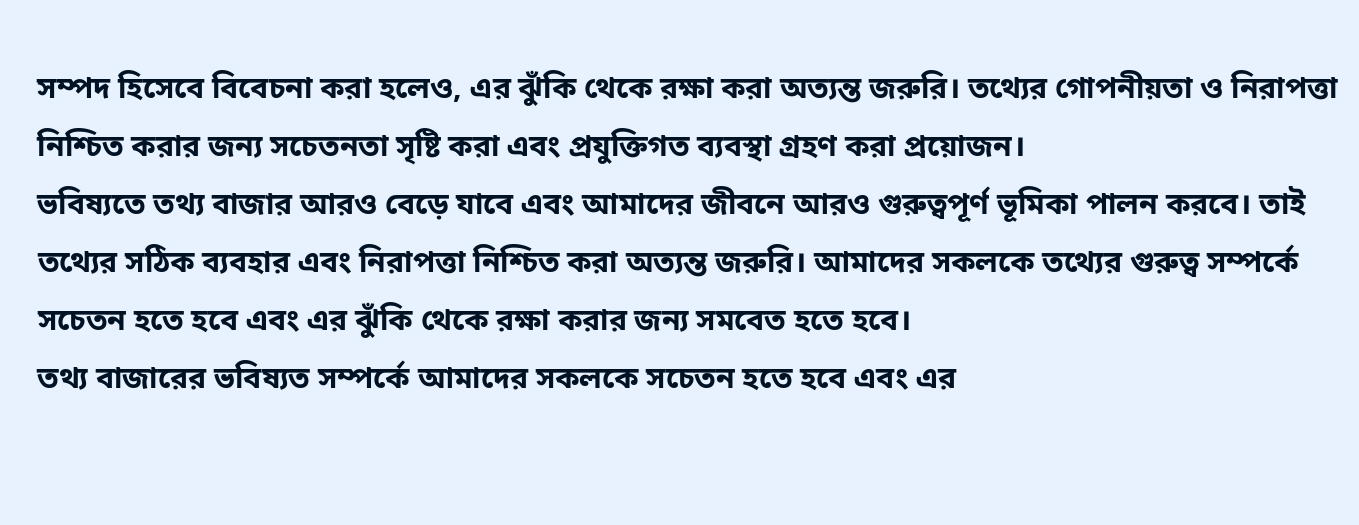সম্পদ হিসেবে বিবেচনা করা হলেও, এর ঝুঁকি থেকে রক্ষা করা অত্যন্ত জরুরি। তথ্যের গোপনীয়তা ও নিরাপত্তা নিশ্চিত করার জন্য সচেতনতা সৃষ্টি করা এবং প্রযুক্তিগত ব্যবস্থা গ্রহণ করা প্রয়োজন।
ভবিষ্যতে তথ্য বাজার আরও বেড়ে যাবে এবং আমাদের জীবনে আরও গুরুত্বপূর্ণ ভূমিকা পালন করবে। তাই তথ্যের সঠিক ব্যবহার এবং নিরাপত্তা নিশ্চিত করা অত্যন্ত জরুরি। আমাদের সকলকে তথ্যের গুরুত্ব সম্পর্কে সচেতন হতে হবে এবং এর ঝুঁকি থেকে রক্ষা করার জন্য সমবেত হতে হবে।
তথ্য বাজারের ভবিষ্যত সম্পর্কে আমাদের সকলকে সচেতন হতে হবে এবং এর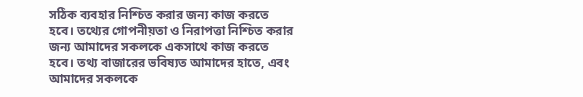সঠিক ব্যবহার নিশ্চিত করার জন্য কাজ করতে হবে। তথ্যের গোপনীয়তা ও নিরাপত্তা নিশ্চিত করার জন্য আমাদের সকলকে একসাথে কাজ করতে হবে। তথ্য বাজারের ভবিষ্যত আমাদের হাতে, এবং আমাদের সকলকে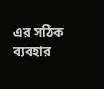এর সঠিক ব্যবহার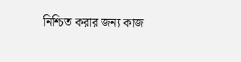নিশ্চিত করার জন্য কাজ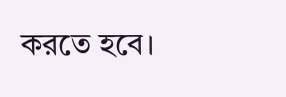করতে হবে।